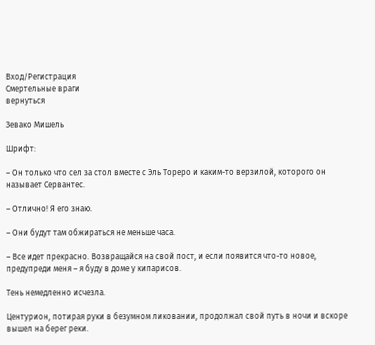Вход/Регистрация
Смертельные враги
вернуться

Зевако Мишель

Шрифт:

– Он только что сел за стол вместе с Эль Тореро и каким-то верзилой, которого он называет Сервантес.

– Отлично! Я его знаю.

– Они будут там обжираться не меньше часа.

– Все идет прекрасно. Возвращайся на свой пост, и если появится что-то новое, предупреди меня – я буду в доме у кипарисов.

Тень немедленно исчезла.

Центурион, потирая руки в безумном ликовании, продолжал свой путь в ночи и вскоре вышел на берег реки.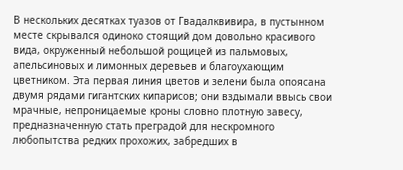В нескольких десятках туазов от Гвадалквивира, в пустынном месте скрывался одиноко стоящий дом довольно красивого вида, окруженный небольшой рощицей из пальмовых, апельсиновых и лимонных деревьев и благоухающим цветником. Эта первая линия цветов и зелени была опоясана двумя рядами гигантских кипарисов; они вздымали ввысь свои мрачные, непроницаемые кроны словно плотную завесу, предназначенную стать преградой для нескромного любопытства редких прохожих, забредших в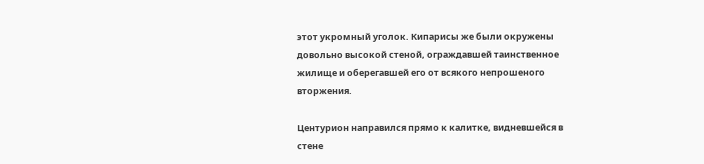этот укромный уголок. Кипарисы же были окружены довольно высокой стеной, ограждавшей таинственное жилище и оберегавшей его от всякого непрошеного вторжения.

Центурион направился прямо к калитке, видневшейся в стене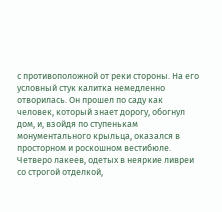с противоположной от реки стороны. На его условный стук калитка немедленно отворилась. Он прошел по саду как человек, который знает дорогу, обогнул дом, и, взойдя по ступенькам монументального крыльца, оказался в просторном и роскошном вестибюле. Четверо лакеев, одетых в неяркие ливреи со строгой отделкой,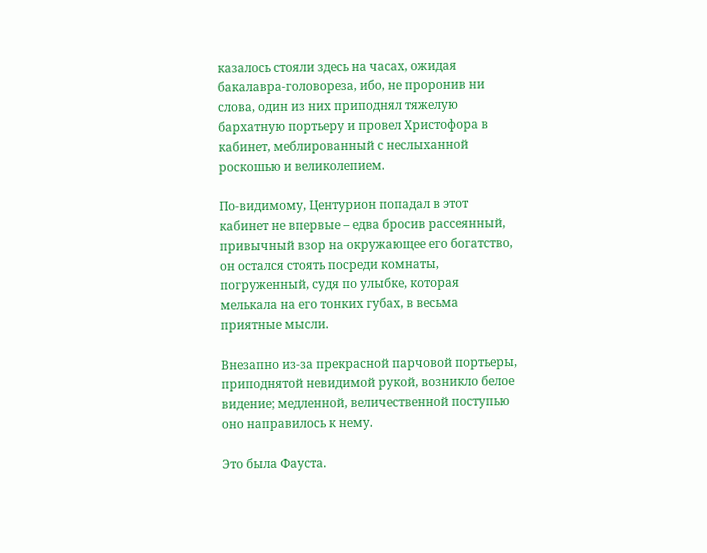казалось стояли здесь на часах, ожидая бакалавра-головореза, ибо, не проронив ни слова, один из них приподнял тяжелую бархатную портьеру и провел Христофора в кабинет, меблированный с неслыханной роскошью и великолепием.

По-видимому, Центурион попадал в этот кабинет не впервые – едва бросив рассеянный, привычный взор на окружающее его богатство, он остался стоять посреди комнаты, погруженный, судя по улыбке, которая мелькала на его тонких губах, в весьма приятные мысли.

Внезапно из-за прекрасной парчовой портьеры, приподнятой невидимой рукой, возникло белое видение; медленной, величественной поступью оно направилось к нему.

Это была Фауста.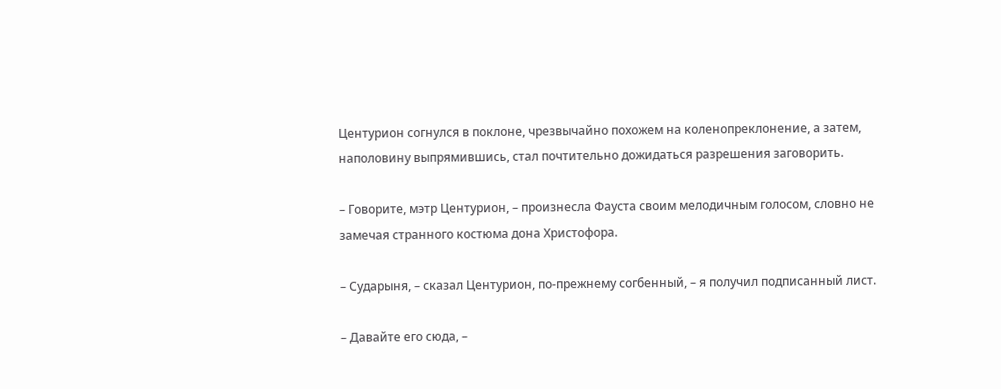Центурион согнулся в поклоне, чрезвычайно похожем на коленопреклонение, а затем, наполовину выпрямившись, стал почтительно дожидаться разрешения заговорить.

– Говорите, мэтр Центурион, – произнесла Фауста своим мелодичным голосом, словно не замечая странного костюма дона Христофора.

– Сударыня, – сказал Центурион, по-прежнему согбенный, – я получил подписанный лист.

– Давайте его сюда, –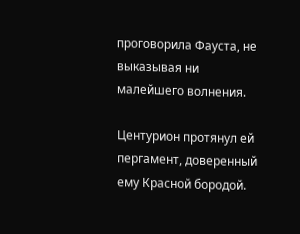проговорила Фауста, не выказывая ни малейшего волнения.

Центурион протянул ей пергамент, доверенный ему Красной бородой.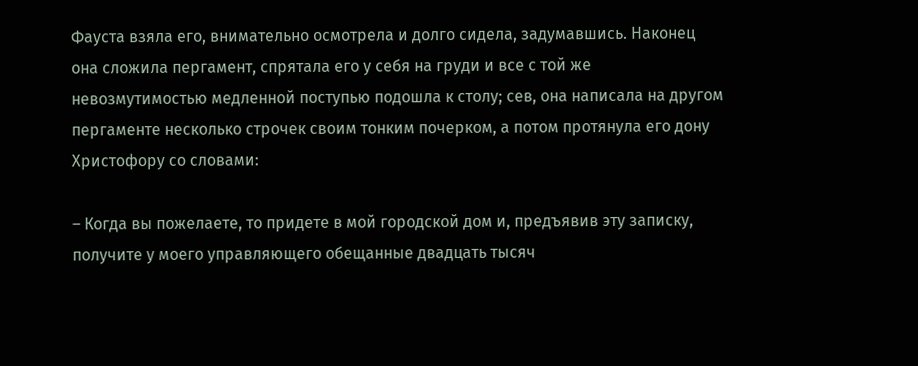Фауста взяла его, внимательно осмотрела и долго сидела, задумавшись. Наконец она сложила пергамент, спрятала его у себя на груди и все с той же невозмутимостью медленной поступью подошла к столу; сев, она написала на другом пергаменте несколько строчек своим тонким почерком, а потом протянула его дону Христофору со словами:

– Когда вы пожелаете, то придете в мой городской дом и, предъявив эту записку, получите у моего управляющего обещанные двадцать тысяч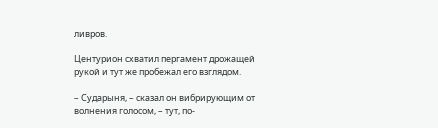ливров.

Центурион схватил пергамент дрожащей рукой и тут же пробежал его взглядом.

– Сударыня, – сказал он вибрирующим от волнения голосом, – тут, по-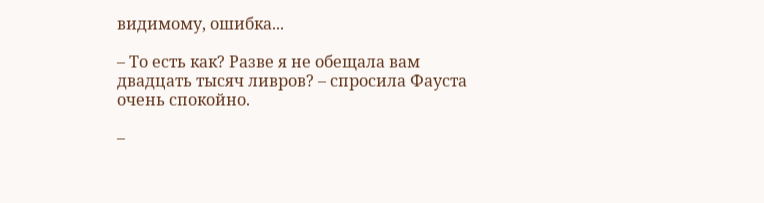видимому, ошибка...

– То есть как? Разве я не обещала вам двадцать тысяч ливров? – спросила Фауста очень спокойно.

–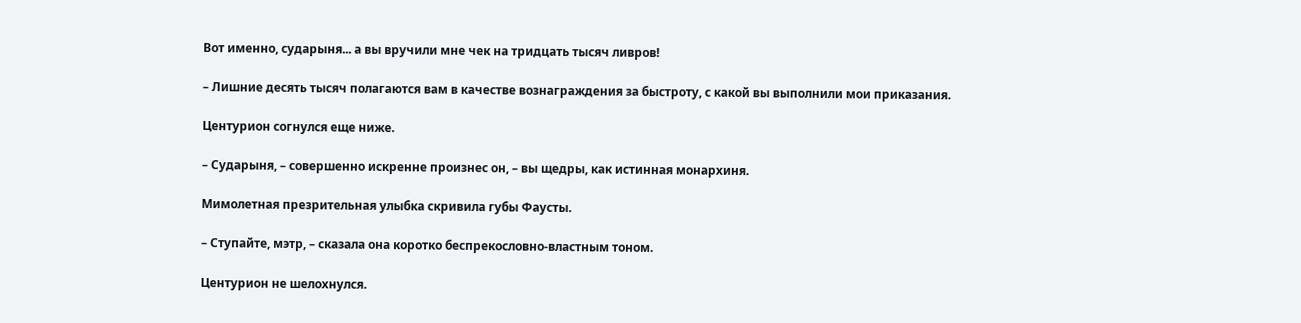Вот именно, сударыня... а вы вручили мне чек на тридцать тысяч ливров!

– Лишние десять тысяч полагаются вам в качестве вознаграждения за быстроту, с какой вы выполнили мои приказания.

Центурион согнулся еще ниже.

– Сударыня, – совершенно искренне произнес он, – вы щедры, как истинная монархиня.

Мимолетная презрительная улыбка скривила губы Фаусты.

– Ступайте, мэтр, – сказала она коротко беспрекословно-властным тоном.

Центурион не шелохнулся.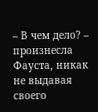– В чем дело? – произнесла Фауста, никак не выдавая своего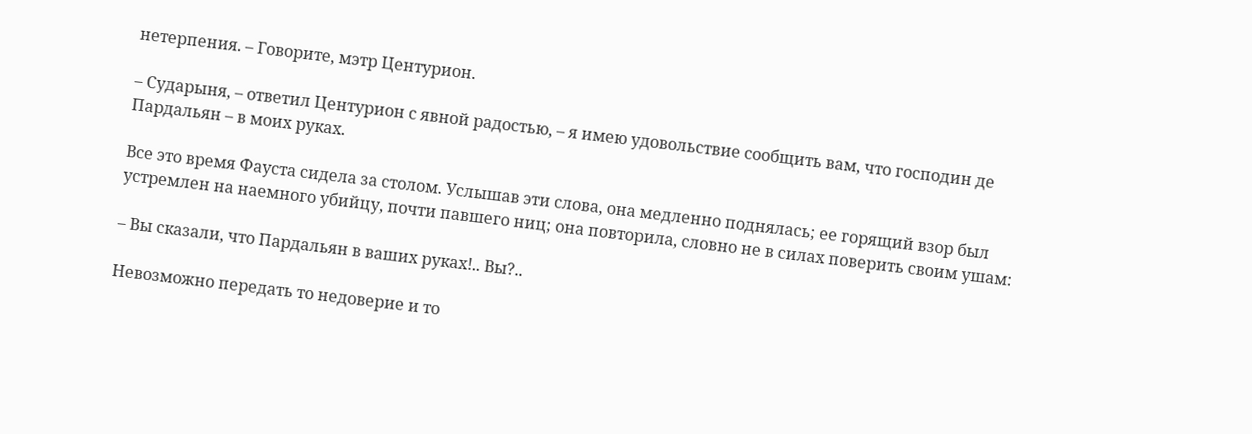нетерпения. – Говорите, мэтр Центурион.

– Сударыня, – ответил Центурион с явной радостью, – я имею удовольствие сообщить вам, что господин де Пардальян – в моих руках.

Все это время Фауста сидела за столом. Услышав эти слова, она медленно поднялась; ее горящий взор был устремлен на наемного убийцу, почти павшего ниц; она повторила, словно не в силах поверить своим ушам:

– Вы сказали, что Пардальян в ваших руках!.. Вы?..

Невозможно передать то недоверие и то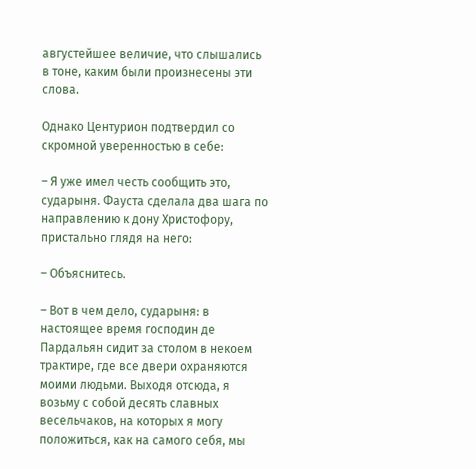августейшее величие, что слышались в тоне, каким были произнесены эти слова.

Однако Центурион подтвердил со скромной уверенностью в себе:

– Я уже имел честь сообщить это, сударыня. Фауста сделала два шага по направлению к дону Христофору, пристально глядя на него:

– Объяснитесь.

– Вот в чем дело, сударыня: в настоящее время господин де Пардальян сидит за столом в некоем трактире, где все двери охраняются моими людьми. Выходя отсюда, я возьму с собой десять славных весельчаков, на которых я могу положиться, как на самого себя, мы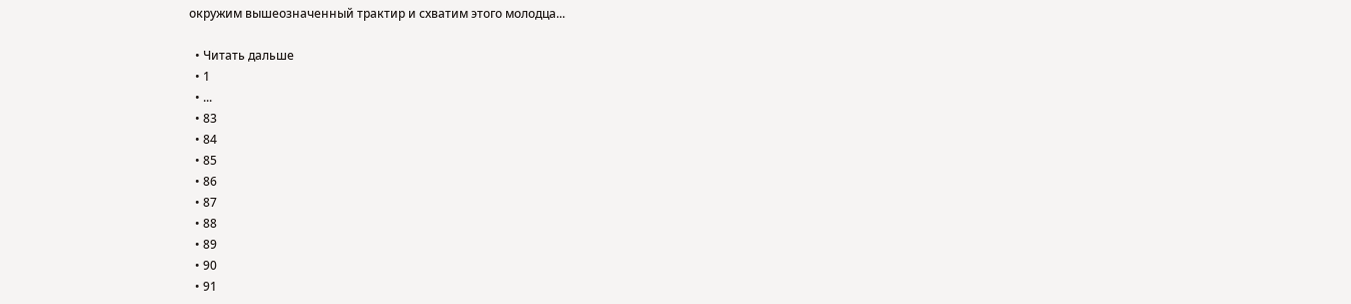окружим вышеозначенный трактир и схватим этого молодца...

  • Читать дальше
  • 1
  • ...
  • 83
  • 84
  • 85
  • 86
  • 87
  • 88
  • 89
  • 90
  • 91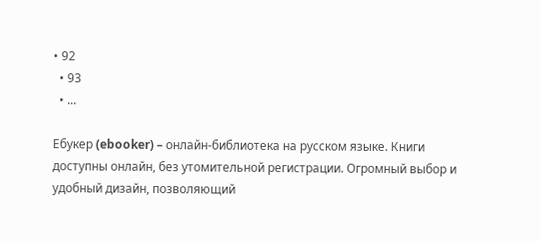• 92
  • 93
  • ...

Ебукер (ebooker) – онлайн-библиотека на русском языке. Книги доступны онлайн, без утомительной регистрации. Огромный выбор и удобный дизайн, позволяющий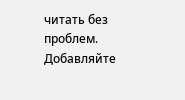читать без проблем. Добавляйте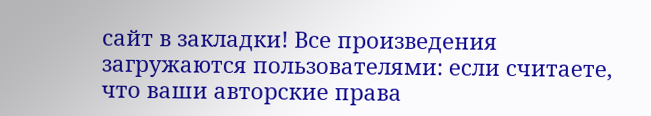сайт в закладки! Все произведения загружаются пользователями: если считаете, что ваши авторские права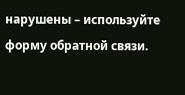нарушены – используйте форму обратной связи.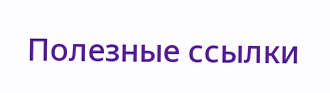Полезные ссылки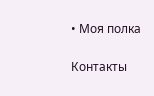• Моя полка

Контакты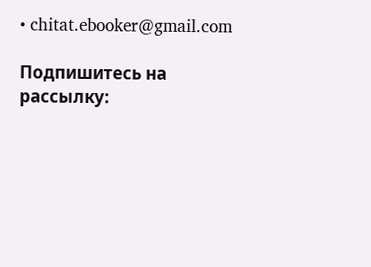• chitat.ebooker@gmail.com

Подпишитесь на рассылку: